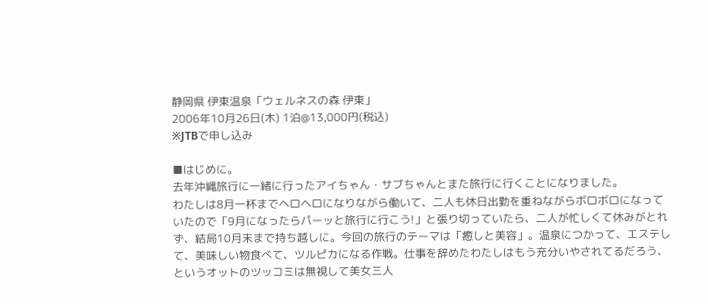静岡県 伊東温泉「ウェルネスの森 伊東」
2006年10月26日(木) 1泊@13,000円(税込)
※JTBで申し込み

■はじめに。
去年沖縄旅行に一緒に行ったアイちゃん・サブちゃんとまた旅行に行くことになりました。
わたしは8月一杯までヘロヘロになりながら働いて、二人も休日出勤を重ねながらボロボロになっていたので「9月になったらパーッと旅行に行こう!」と張り切っていたら、二人が忙しくて休みがとれず、結局10月末まで持ち越しに。今回の旅行のテーマは「癒しと美容」。温泉につかって、エステして、美味しい物食べて、ツルピカになる作戦。仕事を辞めたわたしはもう充分いやされてるだろう、というオットのツッコミは無視して美女三人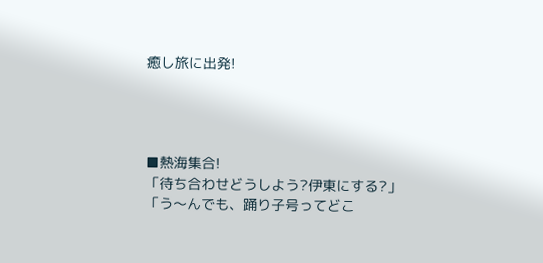癒し旅に出発!




■熱海集合!
「待ち合わせどうしよう?伊東にする?」
「う〜んでも、踊り子号ってどこ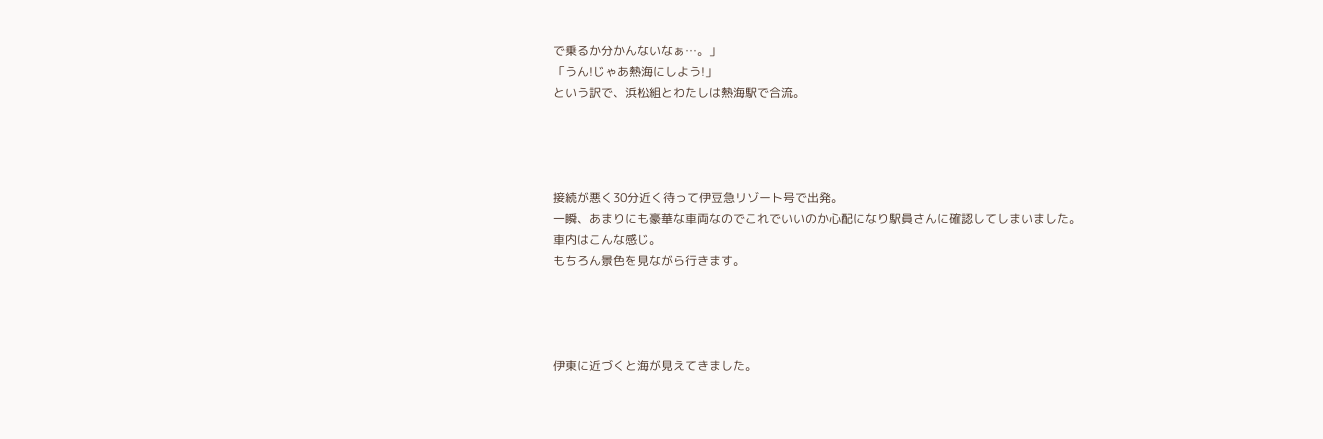で乗るか分かんないなぁ…。」
「うん!じゃあ熱海にしよう!」
という訳で、浜松組とわたしは熱海駅で合流。




接続が悪く30分近く待って伊豆急リゾート号で出発。
一瞬、あまりにも豪華な車両なのでこれでいいのか心配になり駅員さんに確認してしまいました。
車内はこんな感じ。
もちろん景色を見ながら行きます。




伊東に近づくと海が見えてきました。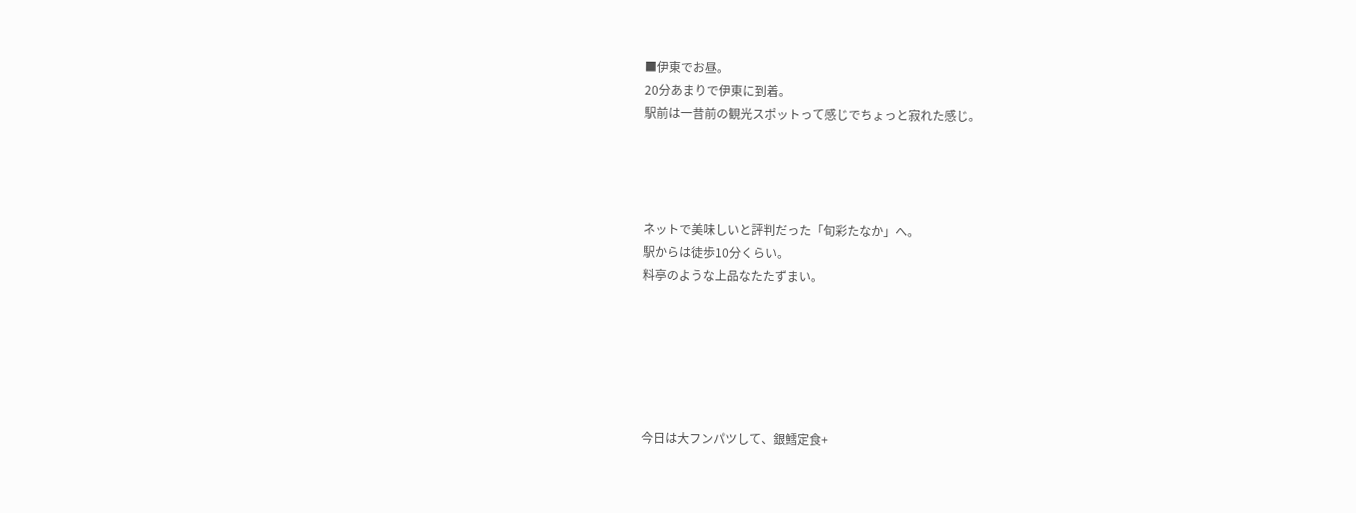■伊東でお昼。
20分あまりで伊東に到着。
駅前は一昔前の観光スポットって感じでちょっと寂れた感じ。




ネットで美味しいと評判だった「旬彩たなか」へ。
駅からは徒歩10分くらい。
料亭のような上品なたたずまい。






今日は大フンパツして、銀鱈定食+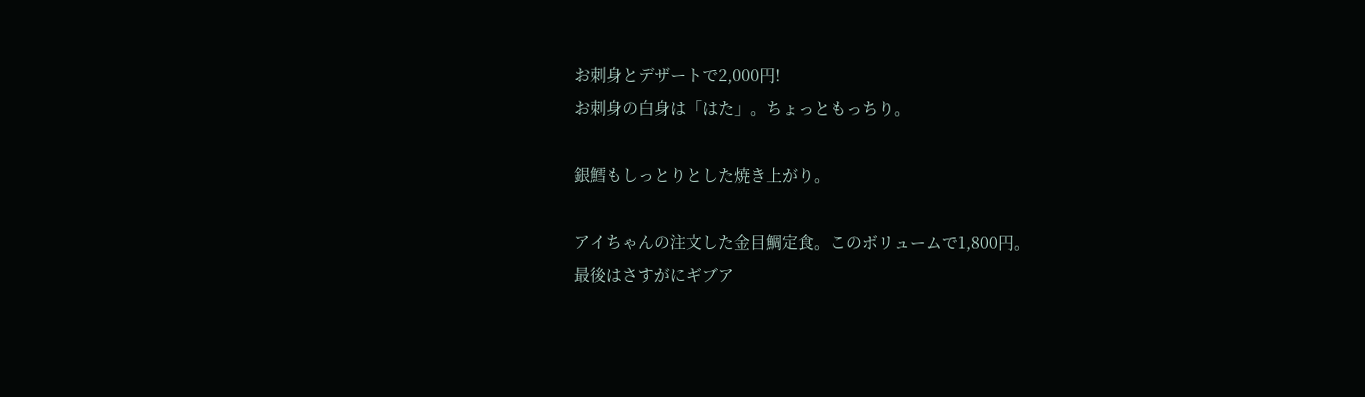お刺身とデザートで2,000円!
お刺身の白身は「はた」。ちょっともっちり。

銀鱈もしっとりとした焼き上がり。

アイちゃんの注文した金目鯛定食。このボリュームで1,800円。
最後はさすがにギブア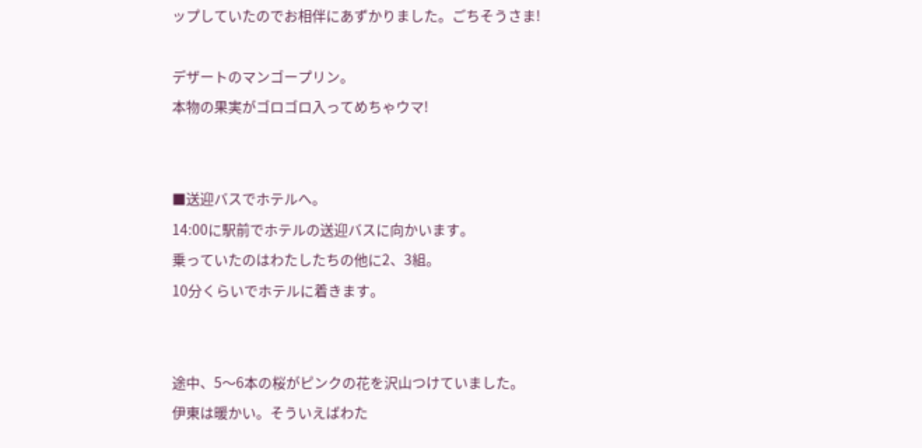ップしていたのでお相伴にあずかりました。ごちそうさま!

デザートのマンゴープリン。
本物の果実がゴロゴロ入ってめちゃウマ!


■送迎バスでホテルへ。
14:00に駅前でホテルの送迎バスに向かいます。
乗っていたのはわたしたちの他に2、3組。
10分くらいでホテルに着きます。


途中、5〜6本の桜がピンクの花を沢山つけていました。
伊東は暖かい。そういえばわた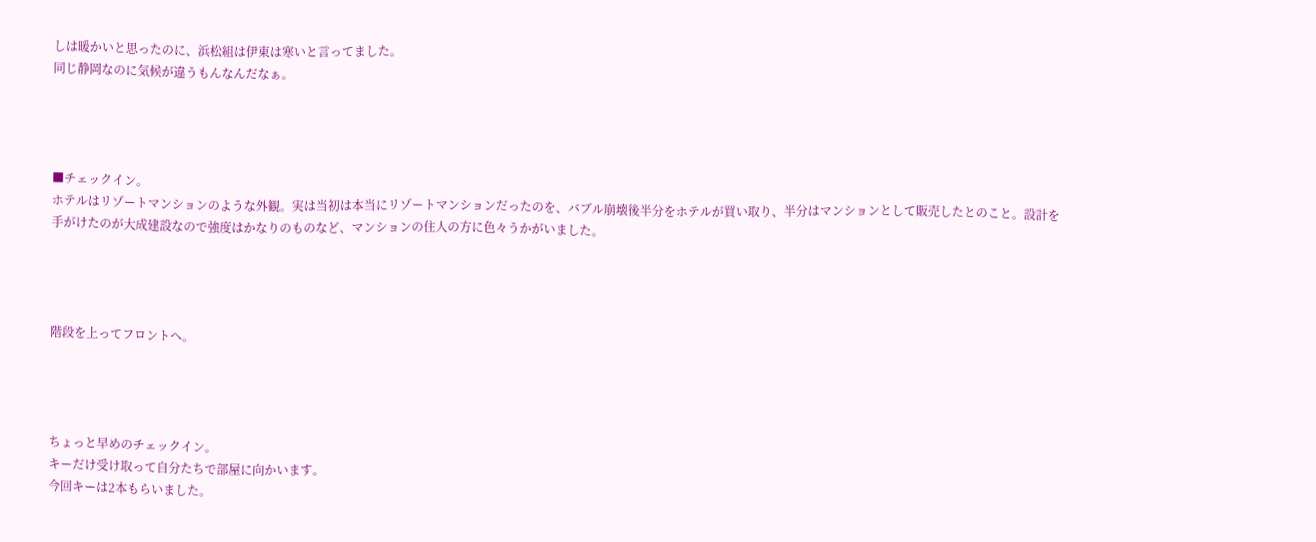しは暖かいと思ったのに、浜松組は伊東は寒いと言ってました。
同じ静岡なのに気候が違うもんなんだなぁ。




■チェックイン。
ホテルはリゾートマンションのような外観。実は当初は本当にリゾートマンションだったのを、バブル崩壊後半分をホテルが買い取り、半分はマンションとして販売したとのこと。設計を手がけたのが大成建設なので強度はかなりのものなど、マンションの住人の方に色々うかがいました。




階段を上ってフロントへ。




ちょっと早めのチェックイン。
キーだけ受け取って自分たちで部屋に向かいます。
今回キーは2本もらいました。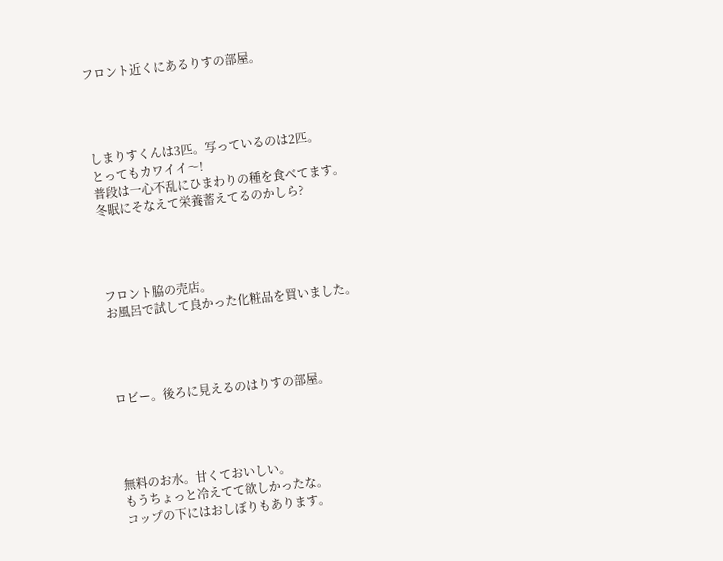フロント近くにあるりすの部屋。




しまりすくんは3匹。写っているのは2匹。
とってもカワイイ〜!
普段は一心不乱にひまわりの種を食べてます。
冬眠にそなえて栄養蓄えてるのかしら?




フロント脇の売店。
お風呂で試して良かった化粧品を買いました。




ロビー。後ろに見えるのはりすの部屋。




無料のお水。甘くておいしい。
もうちょっと冷えてて欲しかったな。
コップの下にはおしぼりもあります。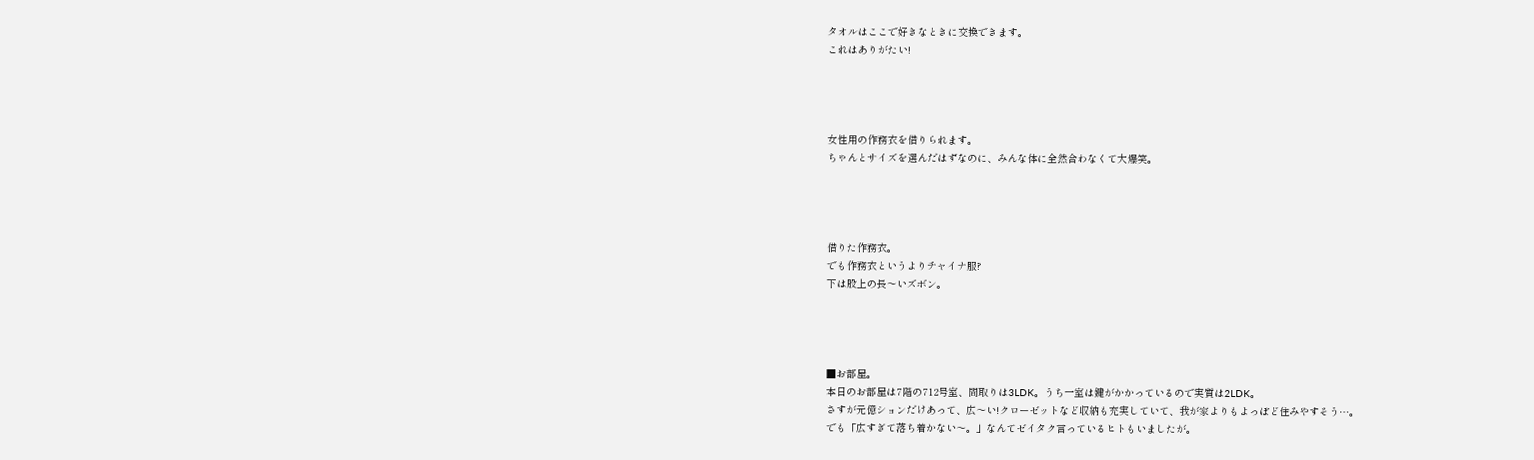タオルはここで好きなときに交換できます。
これはありがたい!




女性用の作務衣を借りられます。
ちゃんとサイズを選んだはずなのに、みんな体に全然合わなくて大爆笑。




借りた作務衣。
でも作務衣というよりチャイナ服?
下は股上の長〜いズボン。




■お部屋。
本日のお部屋は7階の712号室、間取りは3LDK。うち一室は鍵がかかっているので実質は2LDK。
さすが元億ションだけあって、広〜い!クローゼットなど収納も充実していて、我が家よりもよっぽど住みやすそう…。
でも「広すぎて落ち着かない〜。」なんてゼイタク言っているヒトもいましたが。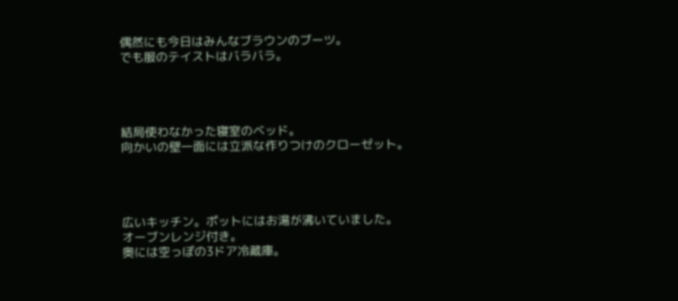偶然にも今日はみんなブラウンのブーツ。
でも服のテイストはバラバラ。




結局使わなかった寝室のベッド。
向かいの壁一面には立派な作りつけのクローゼット。




広いキッチン。ポットにはお湯が沸いていました。
オーブンレンジ付き。
奥には空っぽの3ドア冷蔵庫。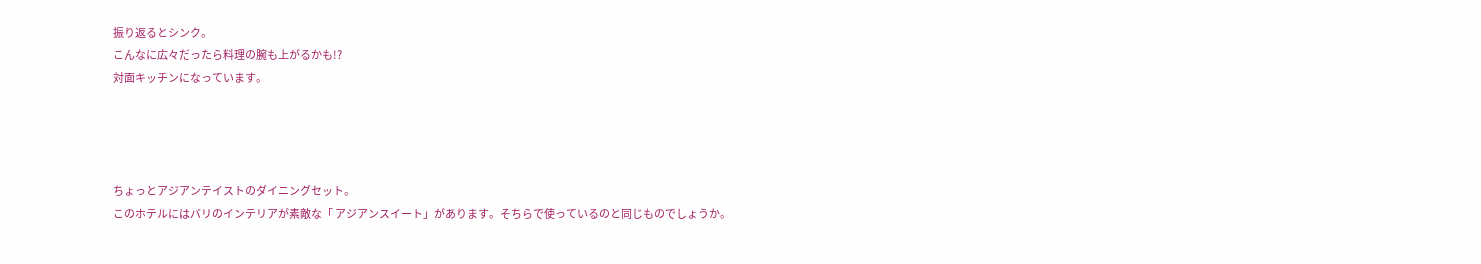振り返るとシンク。
こんなに広々だったら料理の腕も上がるかも!?
対面キッチンになっています。




ちょっとアジアンテイストのダイニングセット。
このホテルにはバリのインテリアが素敵な「 アジアンスイート」があります。そちらで使っているのと同じものでしょうか。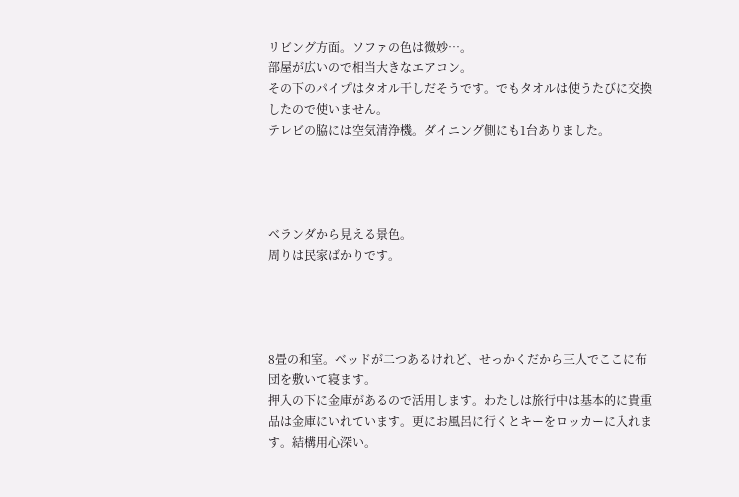リビング方面。ソファの色は微妙…。
部屋が広いので相当大きなエアコン。
その下のパイプはタオル干しだそうです。でもタオルは使うたびに交換したので使いません。
テレビの脇には空気清浄機。ダイニング側にも1台ありました。




ベランダから見える景色。
周りは民家ばかりです。




8畳の和室。ベッドが二つあるけれど、せっかくだから三人でここに布団を敷いて寝ます。
押入の下に金庫があるので活用します。わたしは旅行中は基本的に貴重品は金庫にいれています。更にお風呂に行くとキーをロッカーに入れます。結構用心深い。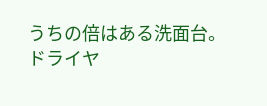うちの倍はある洗面台。
ドライヤ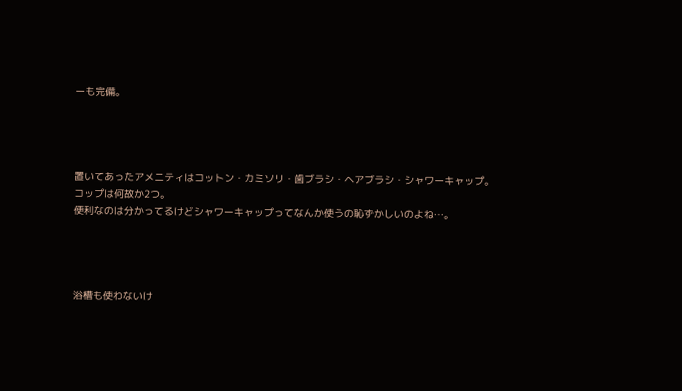ーも完備。




置いてあったアメニティはコットン・カミソリ・歯ブラシ・ヘアブラシ・シャワーキャップ。
コップは何故か2つ。
便利なのは分かってるけどシャワーキャップってなんか使うの恥ずかしいのよね…。




浴槽も使わないけ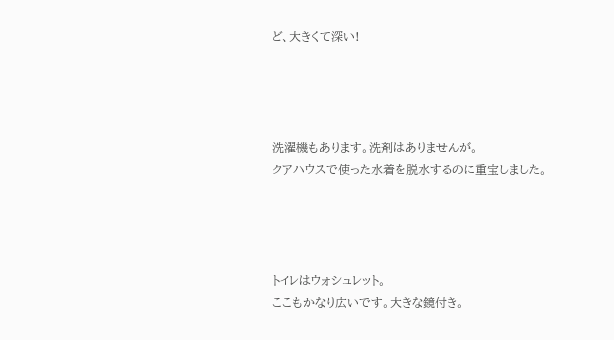ど、大きくて深い!




洗濯機もあります。洗剤はありませんが。
クアハウスで使った水着を脱水するのに重宝しました。




トイレはウォシュレット。
ここもかなり広いです。大きな鏡付き。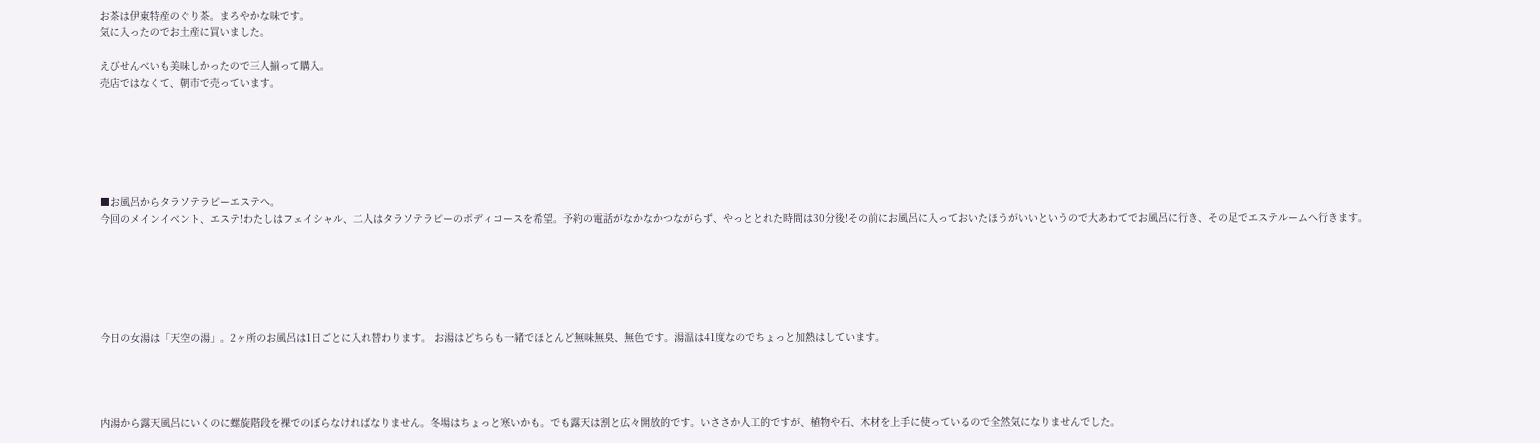お茶は伊東特産のぐり茶。まろやかな味です。
気に入ったのでお土産に買いました。

えびせんべいも美味しかったので三人揃って購入。
売店ではなくて、朝市で売っています。






■お風呂からタラソテラピーエステへ。
今回のメインイベント、エステ!わたしはフェイシャル、二人はタラソテラピーのボディコースを希望。予約の電話がなかなかつながらず、やっととれた時間は30分後!その前にお風呂に入っておいたほうがいいというので大あわてでお風呂に行き、その足でエステルームへ行きます。






今日の女湯は「天空の湯」。2ヶ所のお風呂は1日ごとに入れ替わります。 お湯はどちらも一緒でほとんど無味無臭、無色です。湯温は41度なのでちょっと加熱はしています。




内湯から露天風呂にいくのに螺旋階段を裸でのぼらなければなりません。冬場はちょっと寒いかも。でも露天は割と広々開放的です。いささか人工的ですが、植物や石、木材を上手に使っているので全然気になりませんでした。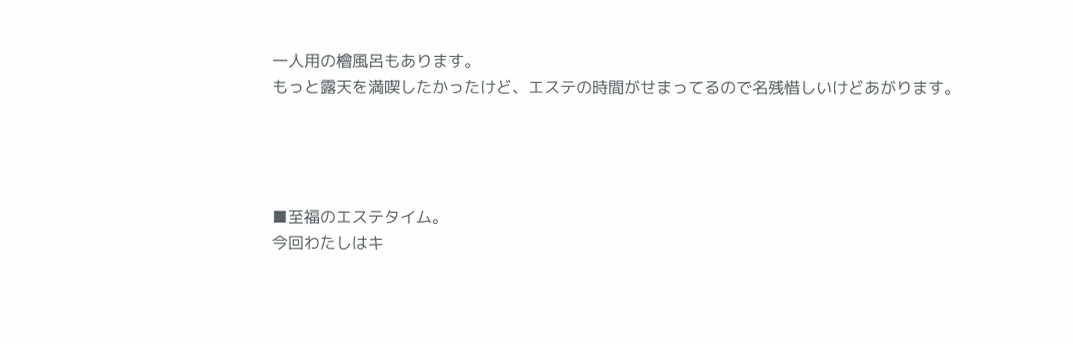一人用の檜風呂もあります。
もっと露天を満喫したかったけど、エステの時間がせまってるので名残惜しいけどあがります。




■至福のエステタイム。
今回わたしはキ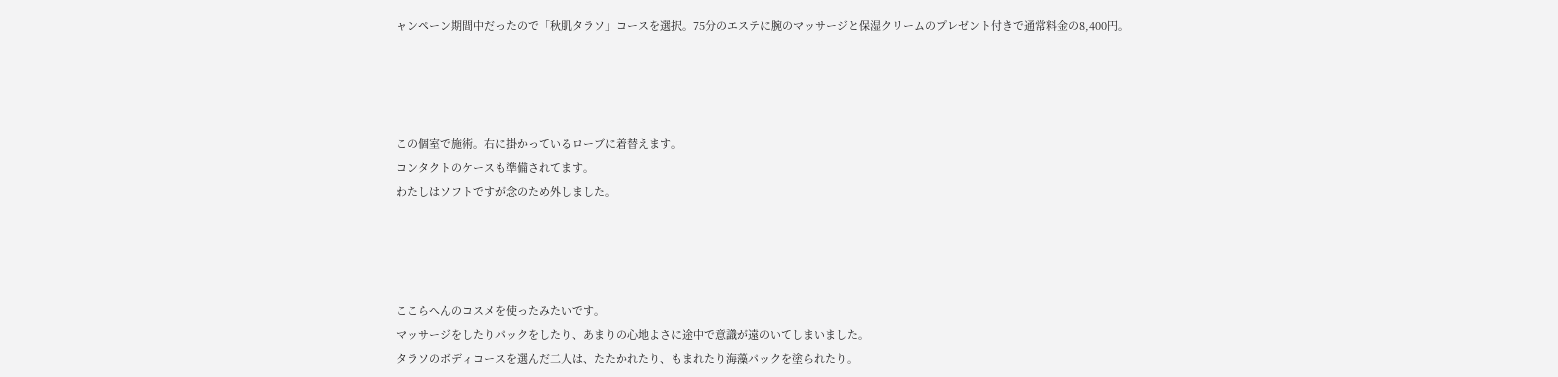ャンペーン期間中だったので「秋肌タラソ」コースを選択。75分のエステに腕のマッサージと保湿クリームのプレゼント付きで通常料金の8,400円。




この個室で施術。右に掛かっているローブに着替えます。
コンタクトのケースも準備されてます。
わたしはソフトですが念のため外しました。




ここらへんのコスメを使ったみたいです。
マッサージをしたりパックをしたり、あまりの心地よさに途中で意識が遠のいてしまいました。
タラソのボディコースを選んだ二人は、たたかれたり、もまれたり海藻パックを塗られたり。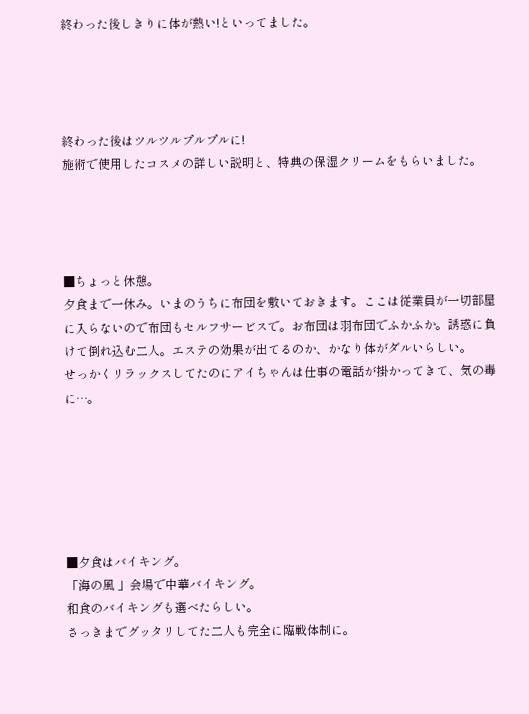終わった後しきりに体が熱い!といってました。




終わった後はツルツルプルプルに!
施術で使用したコスメの詳しい説明と、特典の保湿クリームをもらいました。




■ちょっと休憩。
夕食まで一休み。いまのうちに布団を敷いておきます。ここは従業員が一切部屋に入らないので布団もセルフサービスで。お布団は羽布団でふかふか。誘惑に負けて倒れ込む二人。エステの効果が出てるのか、かなり体がダルいらしい。
せっかくリラックスしてたのにアイちゃんは仕事の電話が掛かってきて、気の毒に…。






■夕食はバイキング。
「海の風 」会場で中華バイキング。
和食のバイキングも選べたらしい。
さっきまでグッタリしてた二人も完全に臨戦体制に。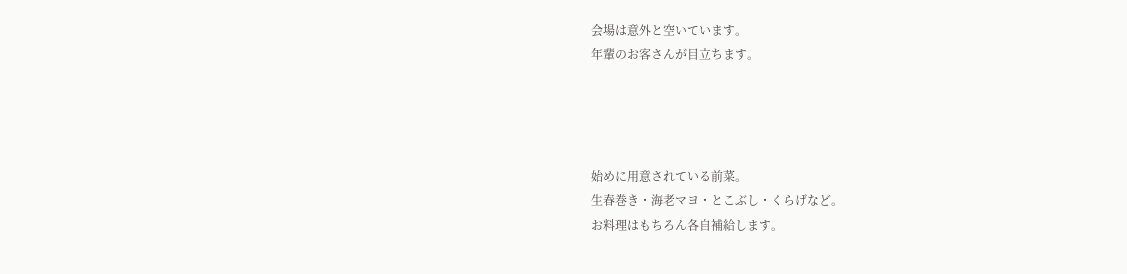会場は意外と空いています。
年輩のお客さんが目立ちます。




始めに用意されている前菜。
生春巻き・海老マヨ・とこぶし・くらげなど。
お料理はもちろん各自補給します。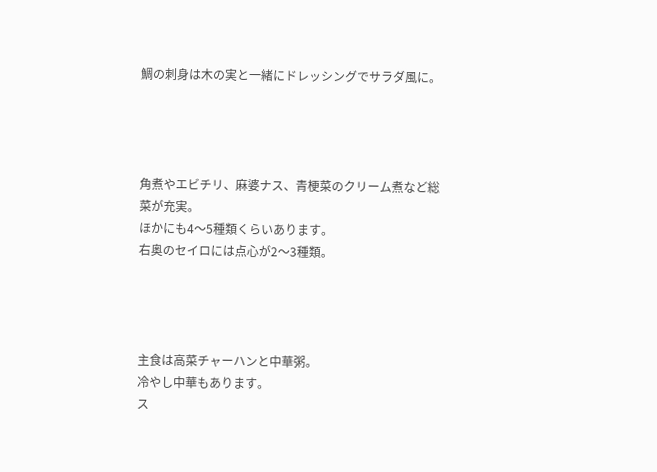鯛の刺身は木の実と一緒にドレッシングでサラダ風に。




角煮やエビチリ、麻婆ナス、青梗菜のクリーム煮など総菜が充実。
ほかにも4〜5種類くらいあります。
右奥のセイロには点心が2〜3種類。




主食は高菜チャーハンと中華粥。
冷やし中華もあります。
ス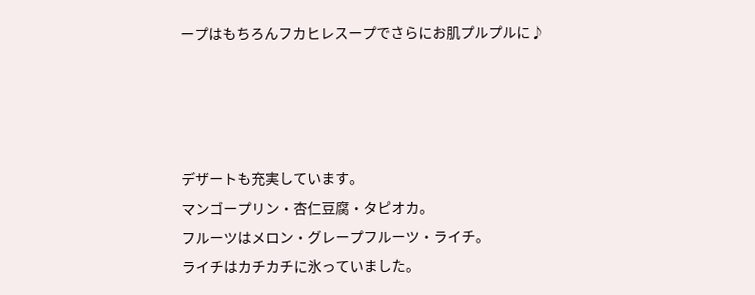ープはもちろんフカヒレスープでさらにお肌プルプルに♪




デザートも充実しています。
マンゴープリン・杏仁豆腐・タピオカ。
フルーツはメロン・グレープフルーツ・ライチ。
ライチはカチカチに氷っていました。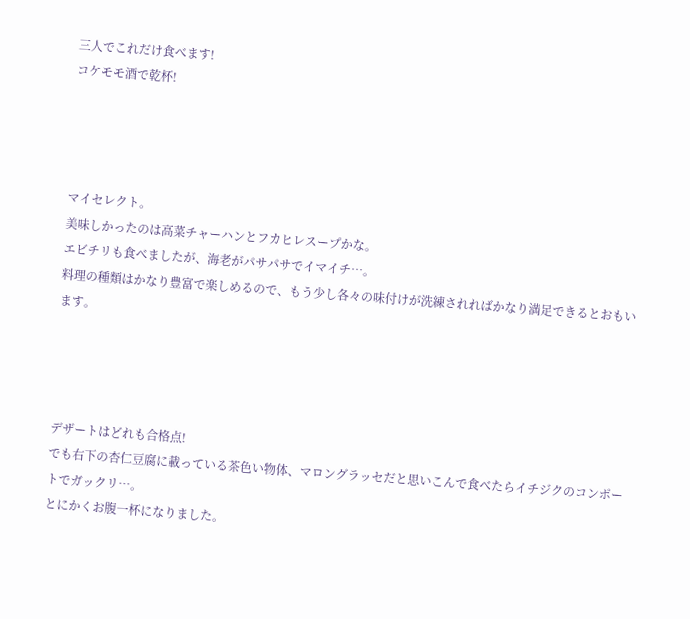三人でこれだけ食べます!
コケモモ酒で乾杯!




マイセレクト。
美味しかったのは高菜チャーハンとフカヒレスープかな。
エビチリも食べましたが、海老がパサパサでイマイチ…。
料理の種類はかなり豊富で楽しめるので、もう少し各々の味付けが洗練されればかなり満足できるとおもいます。




デザートはどれも合格点!
でも右下の杏仁豆腐に載っている茶色い物体、マロングラッセだと思いこんで食べたらイチジクのコンポートでガックリ…。
とにかくお腹一杯になりました。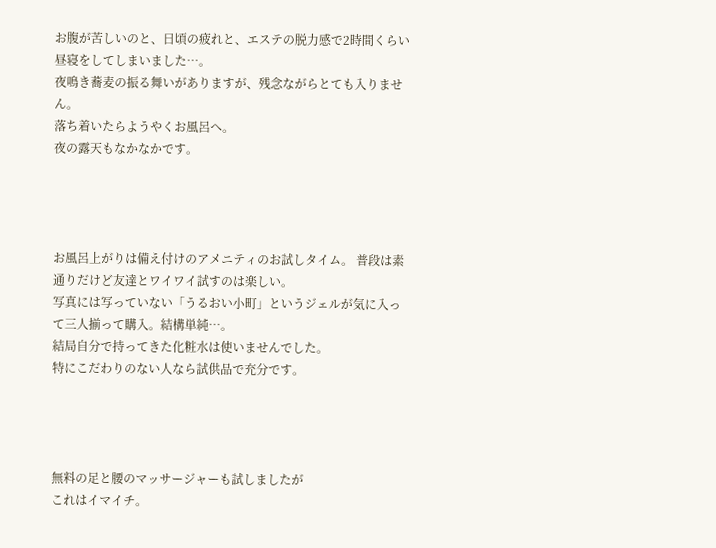お腹が苦しいのと、日頃の疲れと、エステの脱力感で2時間くらい昼寝をしてしまいました…。
夜鳴き蕎麦の振る舞いがありますが、残念ながらとても入りません。
落ち着いたらようやくお風呂へ。
夜の露天もなかなかです。




お風呂上がりは備え付けのアメニティのお試しタイム。 普段は素通りだけど友達とワイワイ試すのは楽しい。
写真には写っていない「うるおい小町」というジェルが気に入って三人揃って購入。結構単純…。
結局自分で持ってきた化粧水は使いませんでした。
特にこだわりのない人なら試供品で充分です。




無料の足と腰のマッサージャーも試しましたが
これはイマイチ。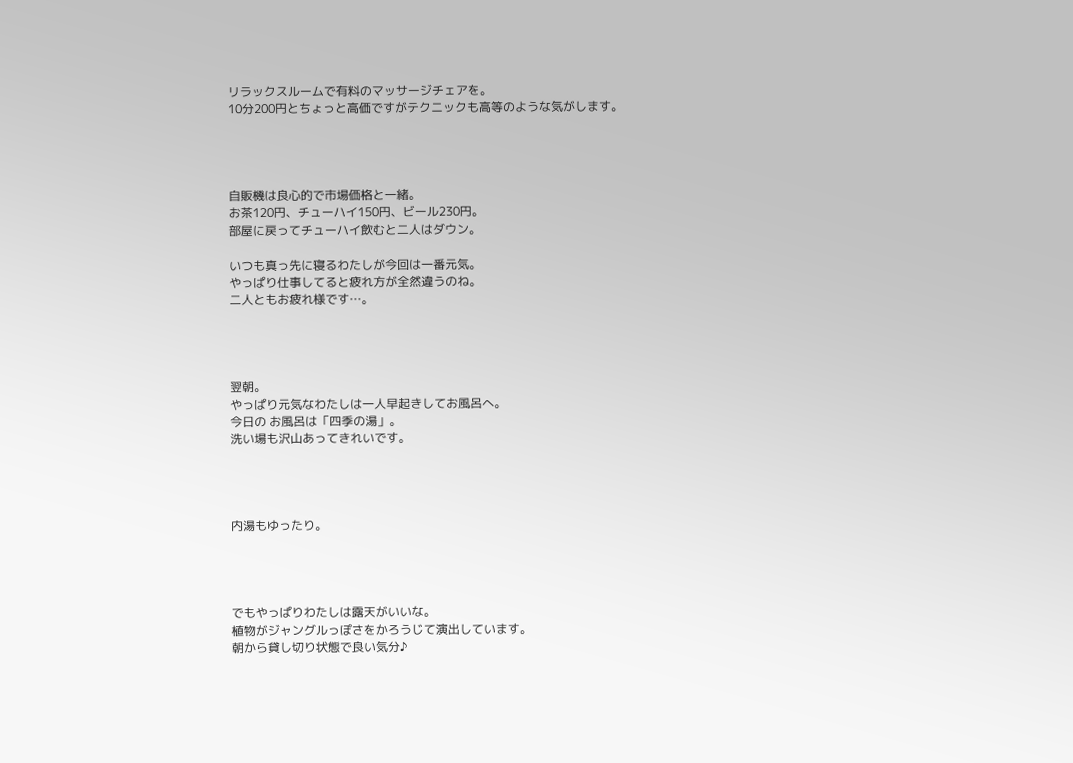リラックスルームで有料のマッサージチェアを。
10分200円とちょっと高価ですがテクニックも高等のような気がします。




自販機は良心的で市場価格と一緒。
お茶120円、チューハイ150円、ビール230円。
部屋に戻ってチューハイ飲むと二人はダウン。

いつも真っ先に寝るわたしが今回は一番元気。
やっぱり仕事してると疲れ方が全然違うのね。
二人ともお疲れ様です…。




翌朝。
やっぱり元気なわたしは一人早起きしてお風呂へ。
今日の お風呂は「四季の湯」。
洗い場も沢山あってきれいです。




内湯もゆったり。




でもやっぱりわたしは露天がいいな。
植物がジャングルっぽさをかろうじて演出しています。
朝から貸し切り状態で良い気分♪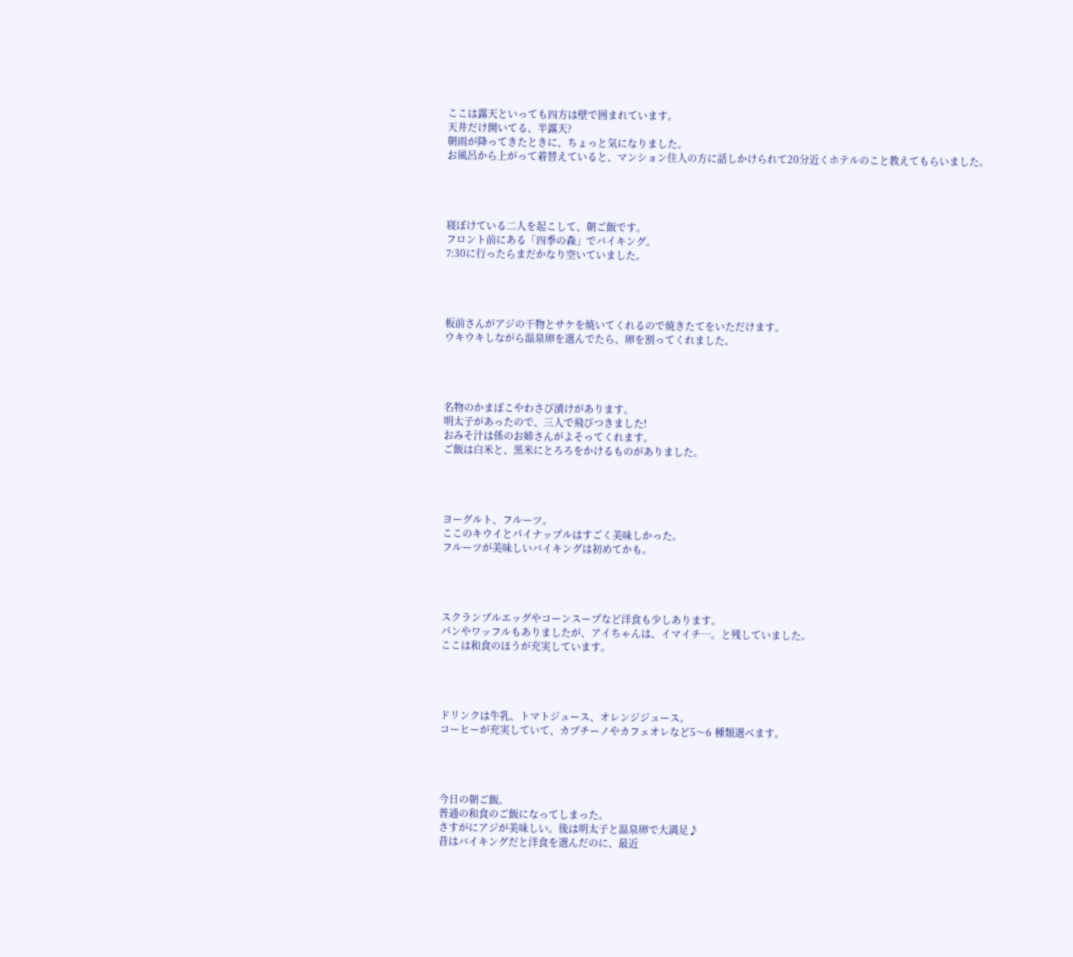ここは露天といっても四方は壁で囲まれています。
天井だけ開いてる、半露天?
朝雨が降ってきたときに、ちょっと気になりました。
お風呂から上がって着替えていると、マンション住人の方に話しかけられて20分近くホテルのこと教えてもらいました。




寝ぼけている二人を起こして、朝ご飯です。
フロント前にある「四季の森」でバイキング。
7:30に行ったらまだかなり空いていました。




板前さんがアジの干物とサケを焼いてくれるので焼きたてをいただけます。
ウキウキしながら温泉卵を選んでたら、卵を割ってくれました。




名物のかまぼこやわさび漬けがあります。
明太子があったので、三人で飛びつきました!
おみそ汁は係のお姉さんがよそってくれます。
ご飯は白米と、黒米にとろろをかけるものがありました。




ヨーグルト、フルーツ。
ここのキウイとパイナップルはすごく美味しかった。
フルーツが美味しいバイキングは初めてかも。




スクランブルエッグやコーンスープなど洋食も少しあります。
パンやワッフルもありましたが、アイちゃんは、イマイチ…。と残していました。
ここは和食のほうが充実しています。




ドリンクは牛乳、トマトジュース、オレンジジュース。
コーヒーが充実していて、カプチーノやカフェオレなど5〜6 種類選べます。




今日の朝ご飯。
普通の和食のご飯になってしまった。
さすがにアジが美味しい。後は明太子と温泉卵で大満足♪
昔はバイキングだと洋食を選んだのに、最近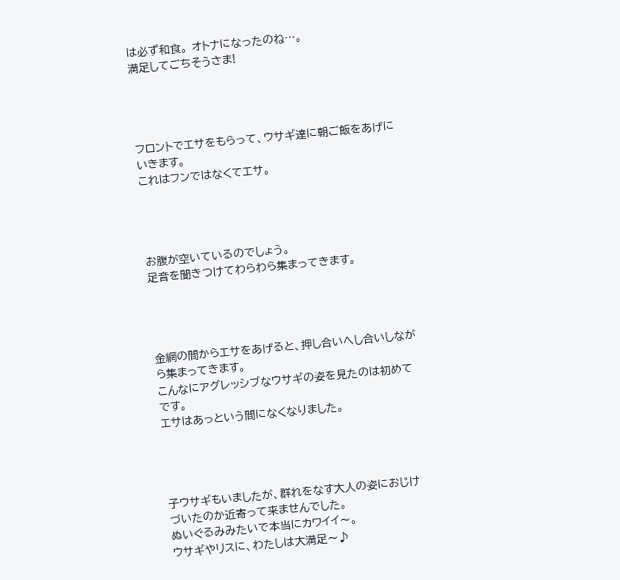は必ず和食。 オトナになったのね…。
満足してごちそうさま!




フロントでエサをもらって、ウサギ達に朝ご飯をあげにいきます。
これはフンではなくてエサ。




お腹が空いているのでしょう。
足音を聞きつけてわらわら集まってきます。




金網の間からエサをあげると、押し合いへし合いしながら集まってきます。
こんなにアグレッシブなウサギの姿を見たのは初めてです。
エサはあっという間になくなりました。




子ウサギもいましたが、群れをなす大人の姿におじけづいたのか近寄って来ませんでした。
ぬいぐるみみたいで本当にカワイイ〜。
ウサギやリスに、わたしは大満足〜♪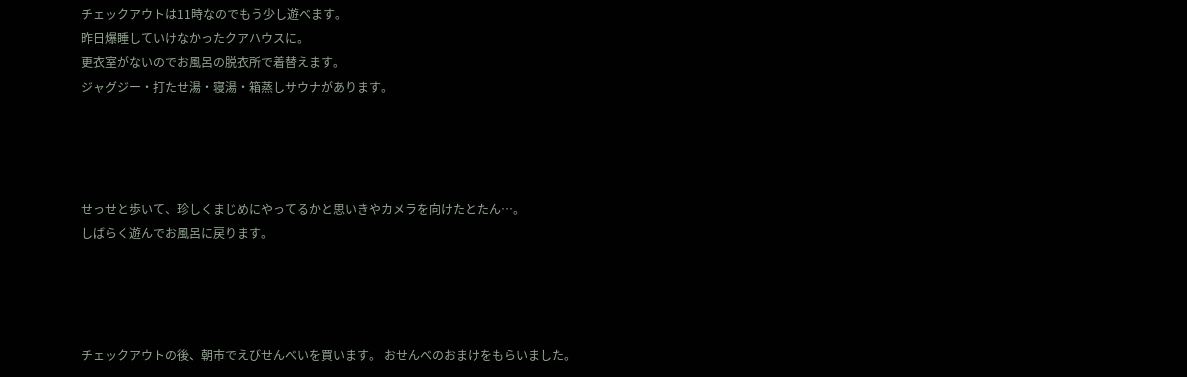チェックアウトは11時なのでもう少し遊べます。
昨日爆睡していけなかったクアハウスに。
更衣室がないのでお風呂の脱衣所で着替えます。
ジャグジー・打たせ湯・寝湯・箱蒸しサウナがあります。




せっせと歩いて、珍しくまじめにやってるかと思いきやカメラを向けたとたん…。
しばらく遊んでお風呂に戻ります。




チェックアウトの後、朝市でえびせんべいを買います。 おせんべのおまけをもらいました。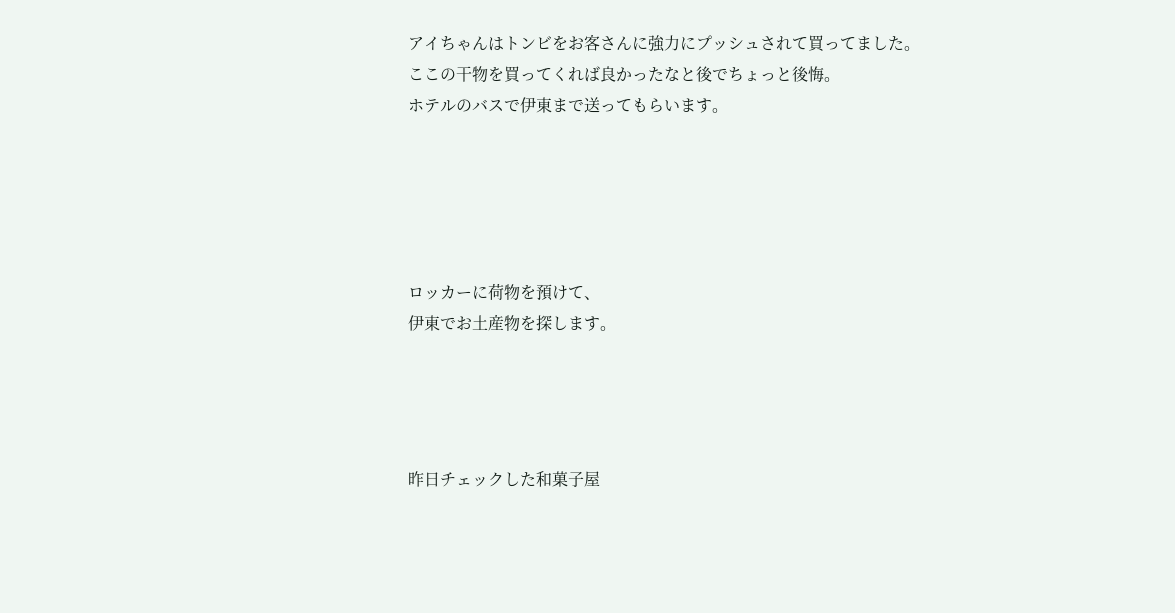アイちゃんはトンビをお客さんに強力にプッシュされて買ってました。
ここの干物を買ってくれば良かったなと後でちょっと後悔。
ホテルのバスで伊東まで送ってもらいます。





ロッカーに荷物を預けて、
伊東でお土産物を探します。




昨日チェックした和菓子屋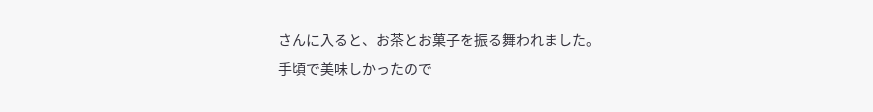さんに入ると、お茶とお菓子を振る舞われました。
手頃で美味しかったので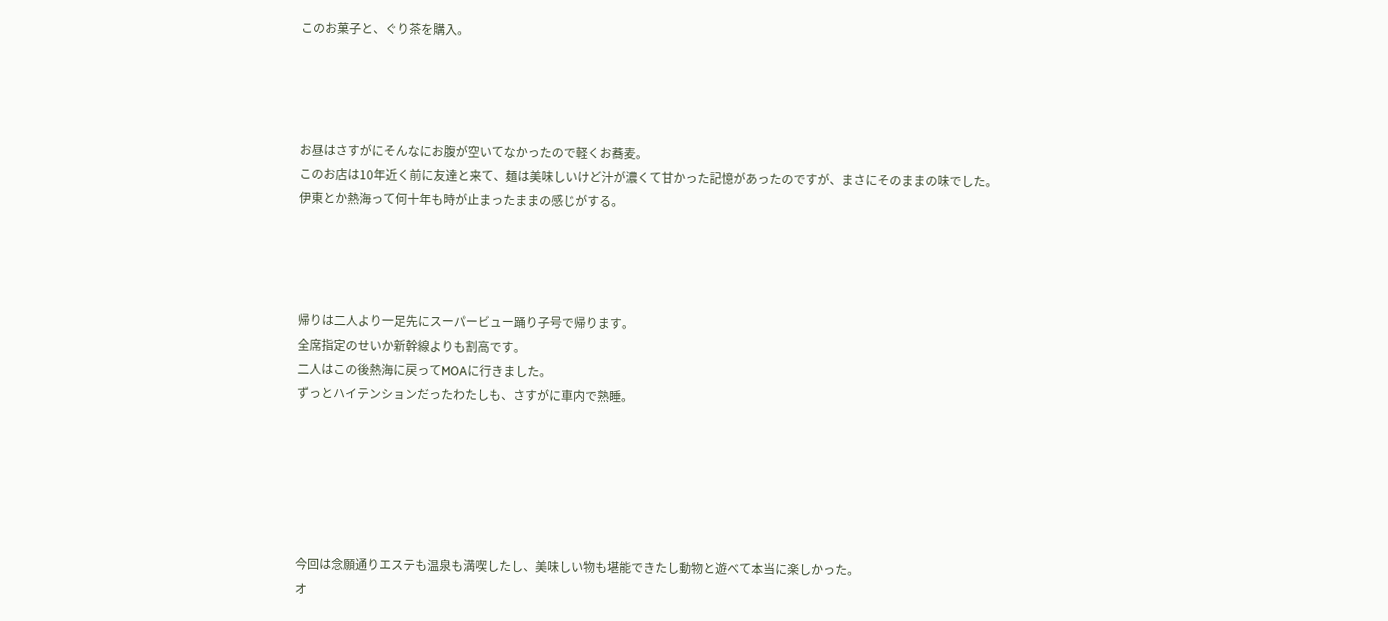このお菓子と、ぐり茶を購入。




お昼はさすがにそんなにお腹が空いてなかったので軽くお蕎麦。
このお店は10年近く前に友達と来て、麺は美味しいけど汁が濃くて甘かった記憶があったのですが、まさにそのままの味でした。
伊東とか熱海って何十年も時が止まったままの感じがする。




帰りは二人より一足先にスーパービュー踊り子号で帰ります。
全席指定のせいか新幹線よりも割高です。
二人はこの後熱海に戻ってMOAに行きました。
ずっとハイテンションだったわたしも、さすがに車内で熟睡。






今回は念願通りエステも温泉も満喫したし、美味しい物も堪能できたし動物と遊べて本当に楽しかった。
オ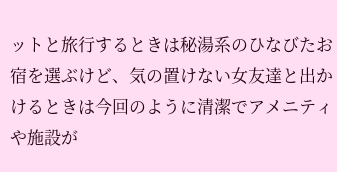ットと旅行するときは秘湯系のひなびたお宿を選ぶけど、気の置けない女友達と出かけるときは今回のように清潔でアメニティや施設が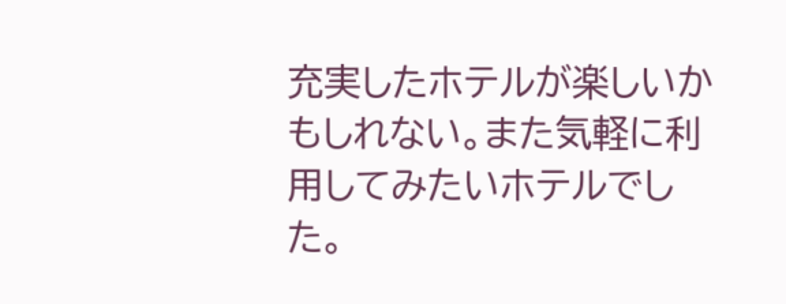充実したホテルが楽しいかもしれない。また気軽に利用してみたいホテルでした。